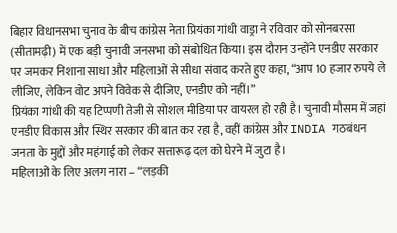बिहार विधानसभा चुनाव के बीच कांग्रेस नेता प्रियंका गांधी वाड्रा ने रविवार को सोनबरसा (सीतामढ़ी) में एक बड़ी चुनावी जनसभा को संबोधित किया। इस दौरान उन्होंने एनडीए सरकार पर जमकर निशाना साधा और महिलाओं से सीधा संवाद करते हुए कहा, “आप 10 हजार रुपये ले लीजिए, लेकिन वोट अपने विवेक से दीजिए, एनडीए को नहीं।”
प्रियंका गांधी की यह टिप्पणी तेजी से सोशल मीडिया पर वायरल हो रही है। चुनावी मौसम में जहां एनडीए विकास और स्थिर सरकार की बात कर रहा है, वहीं कांग्रेस और INDIA गठबंधन जनता के मुद्दों और महंगाई को लेकर सत्तारूढ़ दल को घेरने में जुटा है।
महिलाओं के लिए अलग नारा – “लड़की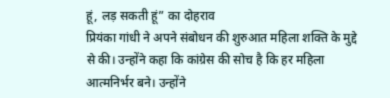हूं, लड़ सकती हूं” का दोहराव
प्रियंका गांधी ने अपने संबोधन की शुरुआत महिला शक्ति के मुद्दे से की। उन्होंने कहा कि कांग्रेस की सोच है कि हर महिला आत्मनिर्भर बने। उन्होंने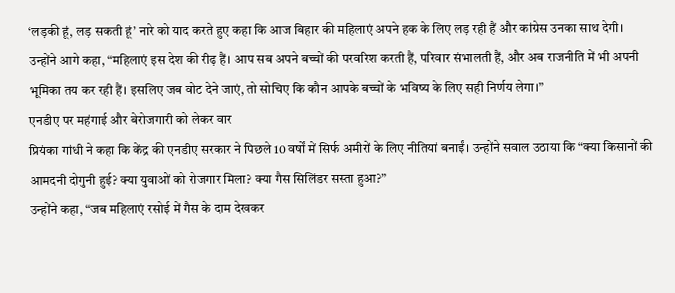‘लड़की हूं, लड़ सकती हूं’ नारे को याद करते हुए कहा कि आज बिहार की महिलाएं अपने हक के लिए लड़ रही हैं और कांग्रेस उनका साथ देगी।
उन्होंने आगे कहा, “महिलाएं इस देश की रीढ़ हैं। आप सब अपने बच्चों की परवरिश करती हैं, परिवार संभालती हैं, और अब राजनीति में भी अपनी भूमिका तय कर रही हैं। इसलिए जब वोट देने जाएं, तो सोचिए कि कौन आपके बच्चों के भविष्य के लिए सही निर्णय लेगा।”
एनडीए पर महंगाई और बेरोजगारी को लेकर वार
प्रियंका गांधी ने कहा कि केंद्र की एनडीए सरकार ने पिछले 10 वर्षों में सिर्फ अमीरों के लिए नीतियां बनाईं। उन्होंने सवाल उठाया कि “क्या किसानों की आमदनी दोगुनी हुई? क्या युवाओं को रोजगार मिला? क्या गैस सिलिंडर सस्ता हुआ?”
उन्होंने कहा, “जब महिलाएं रसोई में गैस के दाम देखकर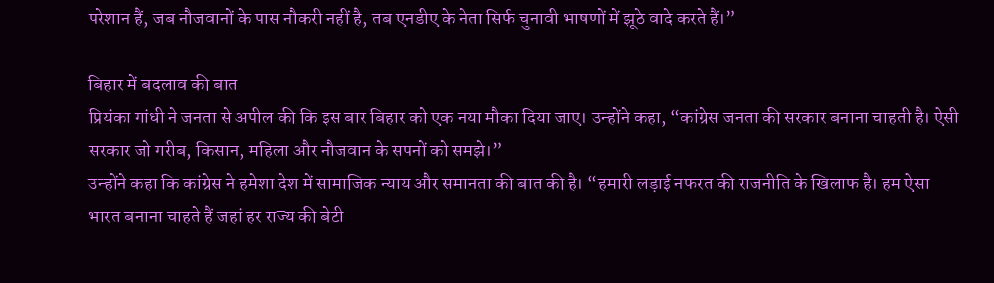परेशान हैं, जब नौजवानों के पास नौकरी नहीं है, तब एनडीए के नेता सिर्फ चुनावी भाषणों में झूठे वादे करते हैं।”

बिहार में बदलाव की बात
प्रियंका गांधी ने जनता से अपील की कि इस बार बिहार को एक नया मौका दिया जाए। उन्होंने कहा, “कांग्रेस जनता की सरकार बनाना चाहती है। ऐसी सरकार जो गरीब, किसान, महिला और नौजवान के सपनों को समझे।”
उन्होंने कहा कि कांग्रेस ने हमेशा देश में सामाजिक न्याय और समानता की बात की है। “हमारी लड़ाई नफरत की राजनीति के खिलाफ है। हम ऐसा भारत बनाना चाहते हैं जहां हर राज्य की बेटी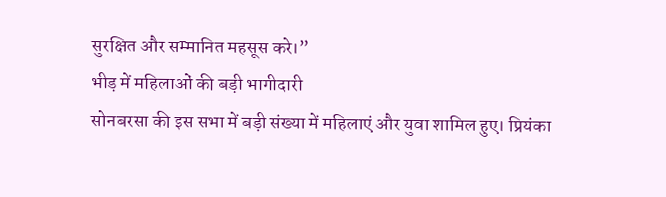सुरक्षित और सम्मानित महसूस करे।”
भीड़ में महिलाओं की बड़ी भागीदारी
सोनबरसा की इस सभा में बड़ी संख्या में महिलाएं और युवा शामिल हुए। प्रियंका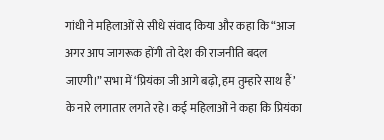गांधी ने महिलाओं से सीधे संवाद किया और कहा कि “आज अगर आप जागरूक होंगी तो देश की राजनीति बदल जाएगी।” सभा में ‘प्रियंका जी आगे बढ़ो, हम तुम्हारे साथ हैं’ के नारे लगातार लगते रहे। कई महिलाओं ने कहा कि प्रियंका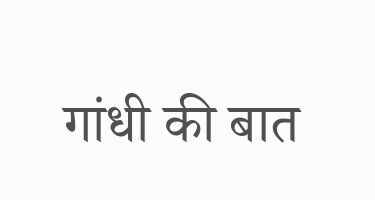गांधी की बात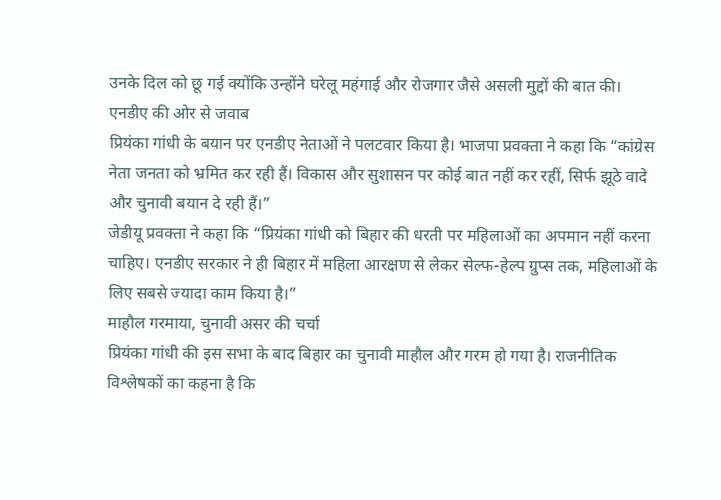उनके दिल को छू गई क्योंकि उन्होंने घरेलू महंगाई और रोजगार जैसे असली मुद्दों की बात की।
एनडीए की ओर से जवाब
प्रियंका गांधी के बयान पर एनडीए नेताओं ने पलटवार किया है। भाजपा प्रवक्ता ने कहा कि “कांग्रेस नेता जनता को भ्रमित कर रही हैं। विकास और सुशासन पर कोई बात नहीं कर रहीं, सिर्फ झूठे वादे और चुनावी बयान दे रही हैं।”
जेडीयू प्रवक्ता ने कहा कि “प्रियंका गांधी को बिहार की धरती पर महिलाओं का अपमान नहीं करना चाहिए। एनडीए सरकार ने ही बिहार में महिला आरक्षण से लेकर सेल्फ-हेल्प ग्रुप्स तक, महिलाओं के लिए सबसे ज्यादा काम किया है।”
माहौल गरमाया, चुनावी असर की चर्चा
प्रियंका गांधी की इस सभा के बाद बिहार का चुनावी माहौल और गरम हो गया है। राजनीतिक विश्लेषकों का कहना है कि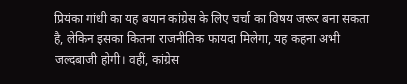प्रियंका गांधी का यह बयान कांग्रेस के लिए चर्चा का विषय जरूर बना सकता है, लेकिन इसका कितना राजनीतिक फायदा मिलेगा, यह कहना अभी जल्दबाजी होगी। वहीं, कांग्रेस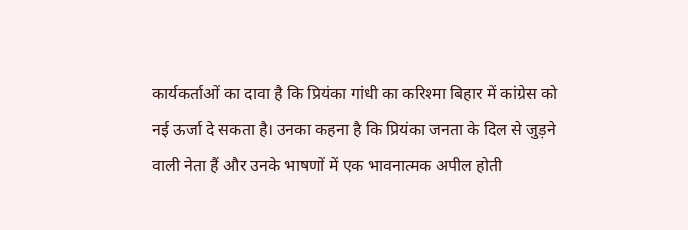कार्यकर्ताओं का दावा है कि प्रियंका गांधी का करिश्मा बिहार में कांग्रेस को नई ऊर्जा दे सकता है। उनका कहना है कि प्रियंका जनता के दिल से जुड़ने वाली नेता हैं और उनके भाषणों में एक भावनात्मक अपील होती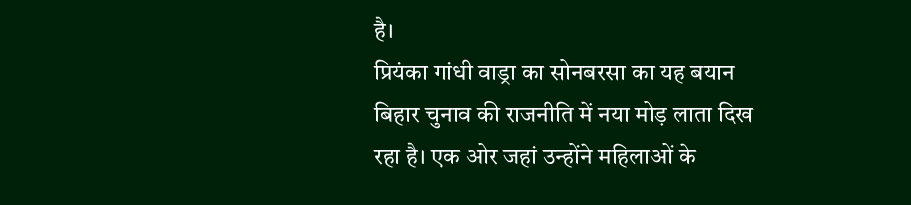है।
प्रियंका गांधी वाड्रा का सोनबरसा का यह बयान बिहार चुनाव की राजनीति में नया मोड़ लाता दिख रहा है। एक ओर जहां उन्होंने महिलाओं के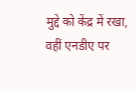मुद्दे को केंद्र में रखा, वहीं एनडीए पर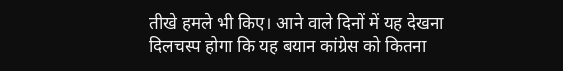तीखे हमले भी किए। आने वाले दिनों में यह देखना दिलचस्प होगा कि यह बयान कांग्रेस को कितना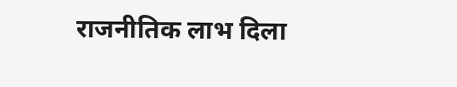राजनीतिक लाभ दिला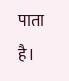पाता है।